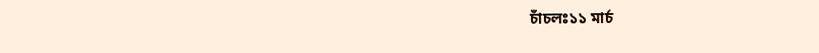চাঁচলঃ১১ মার্চ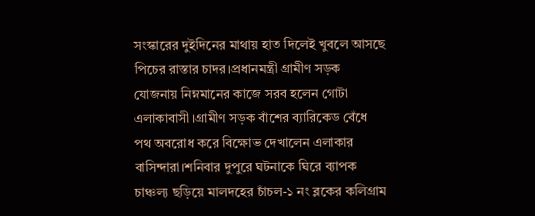সংস্কারের দুইদিনের মাথায় হাত দিলেই খুবলে আসছে পিচের রাস্তার চাদর।প্রধানমন্ত্রী গ্রামীণ সড়ক যোজনায় নিম্নমানের কাজে সরব হলেন গোটা এলাকাবাসী।গ্রামীণ সড়ক বাঁশের ব্যারিকেড বেঁধে পথ অবরোধ করে বিক্ষোভ দেখালেন এলাকার বাসিন্দারা।শনিবার দুপুরে ঘটনাকে ঘিরে ব্যাপক চাঞ্চল্য ছড়িয়ে মালদহের চাঁচল-১ নং ব্লকের কলিগ্রাম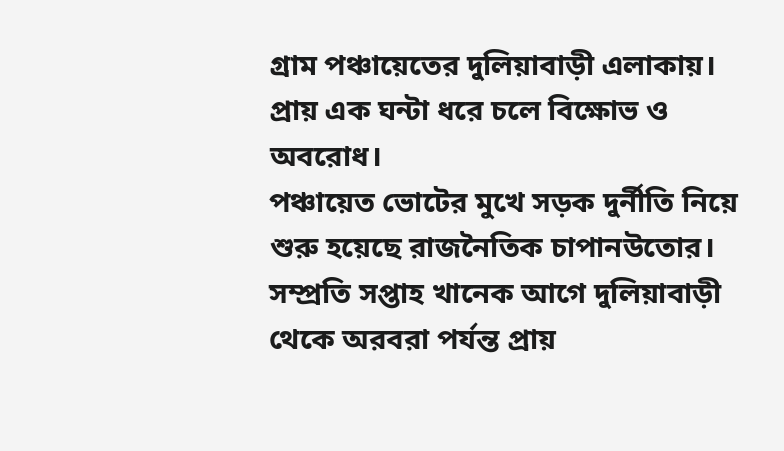গ্রাম পঞ্চায়েতের দুলিয়াবাড়ী এলাকায়।
প্রায় এক ঘন্টা ধরে চলে বিক্ষোভ ও অবরোধ।
পঞ্চায়েত ভোটের মুখে সড়ক দুর্নীতি নিয়ে শুরু হয়েছে রাজনৈতিক চাপানউতোর।
সম্প্রতি সপ্তাহ খানেক আগে দুলিয়াবাড়ী থেকে অরবরা পর্যন্ত প্রায়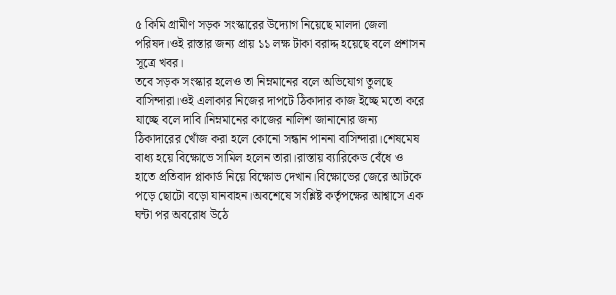৫ কিমি গ্রামীণ সড়ক সংস্কারের উদ্যোগ নিয়েছে মালদা জেলা পরিষদ।ওই রাস্তার জন্য প্রায় ১১ লক্ষ টাকা বরাদ্দ হয়েছে বলে প্রশাসন সূত্রে খবর।
তবে সড়ক সংস্কার হলেও তা নিম্নমানের বলে অভিযোগ তুলছে বাসিন্দারা।ওই এলাকার নিজের দাপটে ঠিকাদার কাজ ইচ্ছে মতো করে যাচ্ছে বলে দাবি।নিম্নমানের কাজের নালিশ জানানোর জন্য ঠিকাদারের খোঁজ করা হলে কোনো সন্ধান পাননা বাসিন্দারা।শেষমেষ বাধ্য হয়ে বিক্ষোভে সামিল হলেন তারা।রাস্তায় ব্যারিকেড বেঁধে ও হাতে প্রতিবাদ প্লাকার্ড নিয়ে বিক্ষোভ দেখান।বিক্ষোভের জেরে আটকে পড়ে ছোটো বড়ো যানবাহন।অবশেষে সংশ্লিষ্ট কর্তৃপক্ষের আশ্বাসে এক ঘন্টা পর অবরোধ উঠে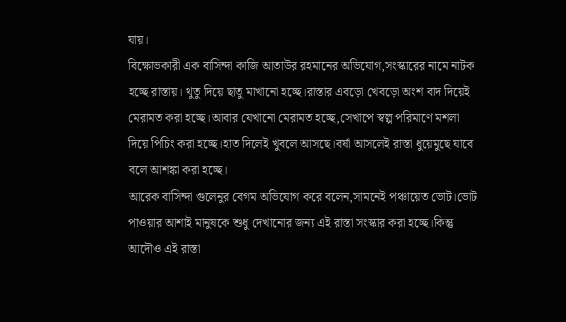যায়।
বিক্ষোভকারী এক বাসিন্দা কাজি আতাউর রহমানের অভিযোগ,সংস্কারের নামে নাটক হচ্ছে রাস্তায়। থুতু দিয়ে ছাতু মাখানো হচ্ছে।রাস্তার এবড়ো খেবড়ো অংশ বাদ দিয়েই মেরামত করা হচ্ছে।আবার যেখানো মেরামত হচ্ছে,সেখাপে স্বল্প পরিমাণে মশলা দিয়ে পিচিং করা হচ্ছে।হাত দিলেই খুবলে আসছে।বর্ষা আসলেই রাস্তা ধুয়েমুছে যাবে বলে আশঙ্কা করা হচ্ছে।
আরেক বাসিন্দা গুলেনুর বেগম অভিযোগ করে বলেন,সামনেই পঞ্চায়েত ভোট।ভোট পাওয়ার আশাই মানুষকে শুধু দেখানোর জন্য এই রাস্তা সংস্কার করা হচ্ছে।কিন্তু আদৌও এই রাস্তা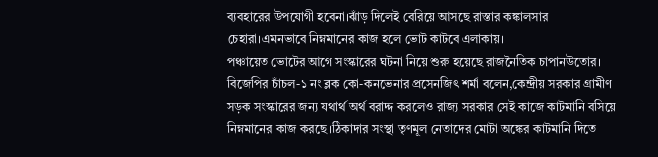ব্যবহারের উপযোগী হবেনা।ঝাঁড় দিলেই বেরিয়ে আসছে রাস্তার কঙ্কালসার চেহারা।এমনভাবে নিম্নমানের কাজ হলে ভোট কাটবে এলাকায়।
পঞ্চায়েত ভোটের আগে সংস্কারের ঘটনা নিয়ে শুরু হয়েছে রাজনৈতিক চাপানউতোর।
বিজেপির চাঁচল-১ নং ব্লক কো-কনভেনার প্রসেনজিৎ শর্মা বলেন,কেন্দ্রীয় সরকার গ্রামীণ সড়ক সংস্কারের জন্য যথার্থ অর্থ বরাদ্দ করলেও রাজ্য সরকার সেই কাজে কাটমানি বসিয়ে নিম্নমানের কাজ করছে।ঠিকাদার সংস্থা তৃণমূল নেতাদের মোটা অঙ্কের কাটমানি দিতে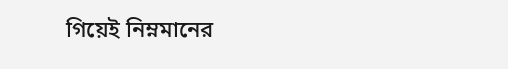গিয়েই নিম্নমানের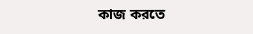কাজ করতে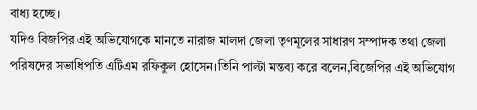বাধ্য হচ্ছে।
যদিও বিজপির এই অভিযোগকে মানতে নারাজ মালদা জেলা তৃণমূলের সাধারণ সম্পাদক তথা জেলা পরিষদের সভাধিপতি এটিএম রফিকুল হোসেন।তিনি পাল্টা মন্তব্য করে বলেন,বিজেপির এই অভিযোগ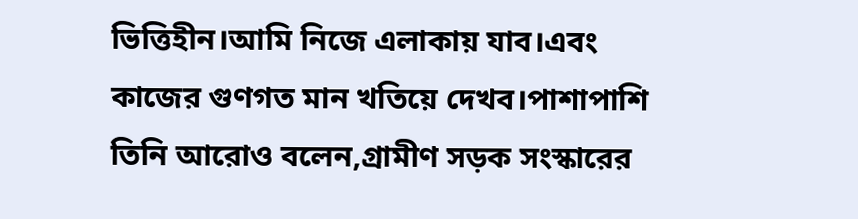ভিত্তিহীন।আমি নিজে এলাকায় যাব।এবং কাজের গুণগত মান খতিয়ে দেখব।পাশাপাশি তিনি আরোও বলেন,গ্রামীণ সড়ক সংস্কারের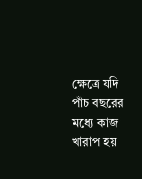ক্ষেত্রে যদি পাঁচ বছরের মধ্যে কাজ খারাপ হয়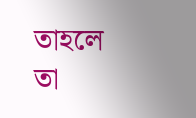তাহলে তা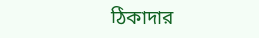ঠিকাদার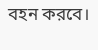বহন করবে।